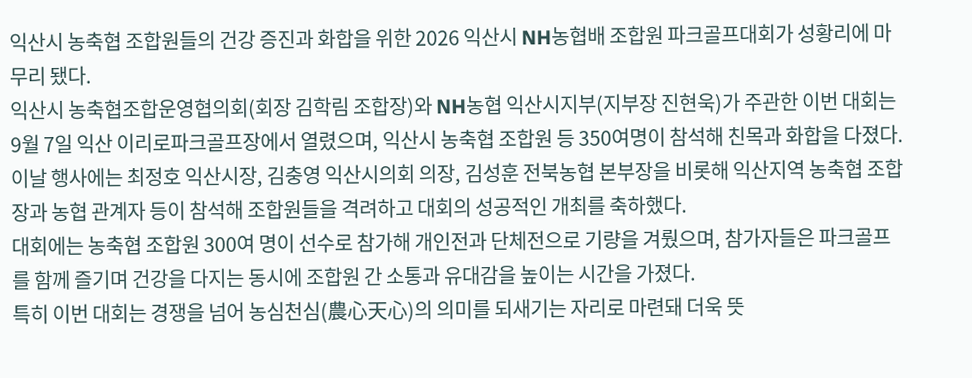익산시 농축협 조합원들의 건강 증진과 화합을 위한 2026 익산시 NH농협배 조합원 파크골프대회가 성황리에 마무리 됐다.
익산시 농축협조합운영협의회(회장 김학림 조합장)와 NH농협 익산시지부(지부장 진현욱)가 주관한 이번 대회는 9월 7일 익산 이리로파크골프장에서 열렸으며, 익산시 농축협 조합원 등 350여명이 참석해 친목과 화합을 다졌다.
이날 행사에는 최정호 익산시장, 김충영 익산시의회 의장, 김성훈 전북농협 본부장을 비롯해 익산지역 농축협 조합장과 농협 관계자 등이 참석해 조합원들을 격려하고 대회의 성공적인 개최를 축하했다.
대회에는 농축협 조합원 300여 명이 선수로 참가해 개인전과 단체전으로 기량을 겨뤘으며, 참가자들은 파크골프를 함께 즐기며 건강을 다지는 동시에 조합원 간 소통과 유대감을 높이는 시간을 가졌다.
특히 이번 대회는 경쟁을 넘어 농심천심(農心天心)의 의미를 되새기는 자리로 마련돼 더욱 뜻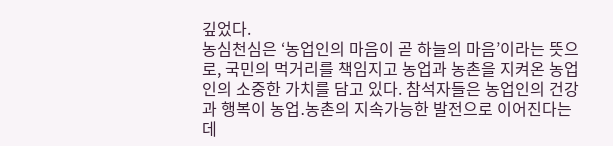깊었다.
농심천심은 ‘농업인의 마음이 곧 하늘의 마음’이라는 뜻으로, 국민의 먹거리를 책임지고 농업과 농촌을 지켜온 농업인의 소중한 가치를 담고 있다. 참석자들은 농업인의 건강과 행복이 농업․농촌의 지속가능한 발전으로 이어진다는 데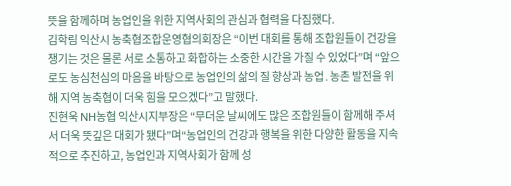뜻을 함께하며 농업인을 위한 지역사회의 관심과 협력을 다짐했다.
김학림 익산시 농축협조합운영협의회장은 “이번 대회를 통해 조합원들이 건강을 챙기는 것은 물론 서로 소통하고 화합하는 소중한 시간을 가질 수 있었다”며 “앞으로도 농심천심의 마음을 바탕으로 농업인의 삶의 질 향상과 농업․농촌 발전을 위해 지역 농축협이 더욱 힘을 모으겠다”고 말했다.
진현욱 NH농협 익산시지부장은 “무더운 날씨에도 많은 조합원들이 함께해 주셔서 더욱 뜻깊은 대회가 됐다”며“농업인의 건강과 행복을 위한 다양한 활동을 지속적으로 추진하고, 농업인과 지역사회가 함께 성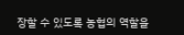장할 수 있도록 농협의 역할을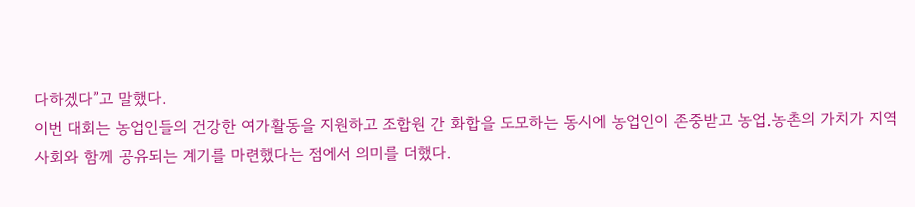다하겠다”고 말했다.
이번 대회는 농업인들의 건강한 여가활동을 지원하고 조합원 간 화합을 도모하는 동시에 농업인이 존중받고 농업․농촌의 가치가 지역사회와 함께 공유되는 계기를 마련했다는 점에서 의미를 더했다.